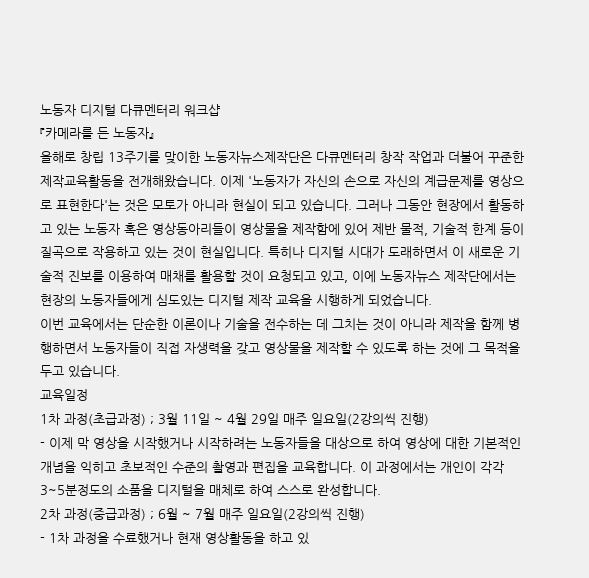노동자 디지털 다큐멘터리 워크샵
『카메라를 든 노동자』
올해로 창립 13주기를 맞이한 노동자뉴스제작단은 다큐멘터리 창작 작업과 더불어 꾸준한 제작교육활동을 전개해왔습니다. 이제 '노동자가 자신의 손으로 자신의 계급문제를 영상으로 표현한다'는 것은 모토가 아니라 현실이 되고 있습니다. 그러나 그동안 현장에서 활동하고 있는 노동자 혹은 영상동아리들이 영상물을 제작함에 있어 제반 물적, 기술적 한계 등이 질곡으로 작용하고 있는 것이 현실입니다. 특히나 디지털 시대가 도래하면서 이 새로운 기술적 진보를 이용하여 매채를 활용할 것이 요청되고 있고, 이에 노동자뉴스 제작단에서는 현장의 노동자들에게 심도있는 디지털 제작 교육을 시행하게 되었습니다.
이번 교육에서는 단순한 이론이나 기술을 전수하는 데 그치는 것이 아니라 제작을 함께 병행하면서 노동자들이 직접 자생력을 갖고 영상물을 제작할 수 있도록 하는 것에 그 목적을 두고 있습니다.
교육일정
1차 과정(초급과정) ; 3월 11일 ~ 4월 29일 매주 일요일(2강의씩 진행)
- 이제 막 영상을 시작했거나 시작하려는 노동자들을 대상으로 하여 영상에 대한 기본적인 개념을 익히고 초보적인 수준의 촬영과 편집을 교육합니다. 이 과정에서는 개인이 각각 3~5분정도의 소품을 디지털을 매체로 하여 스스로 완성합니다.
2차 과정(중급과정) ; 6월 ~ 7월 매주 일요일(2강의씩 진행)
- 1차 과정을 수료했거나 현재 영상활동을 하고 있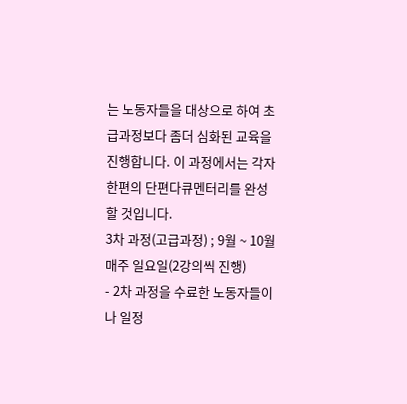는 노동자들을 대상으로 하여 초급과정보다 좀더 심화된 교육을 진행합니다. 이 과정에서는 각자 한편의 단편다큐멘터리를 완성할 것입니다.
3차 과정(고급과정) ; 9월 ~ 10월 매주 일요일(2강의씩 진행)
- 2차 과정을 수료한 노동자들이나 일정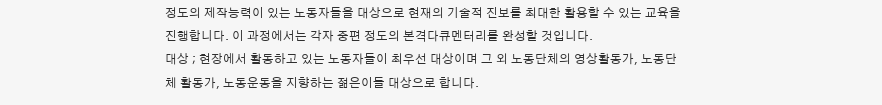정도의 제작능력이 있는 노동자들을 대상으로 현재의 기술적 진보를 최대한 활용할 수 있는 교육을 진행합니다. 이 과정에서는 각자 중편 정도의 본격다큐멘터리를 완성할 것입니다.
대상 ; 현장에서 활동하고 있는 노동자들이 최우선 대상이며 그 외 노동단체의 영상활동가, 노동단체 활동가, 노동운동을 지향하는 젊은이들 대상으로 합니다.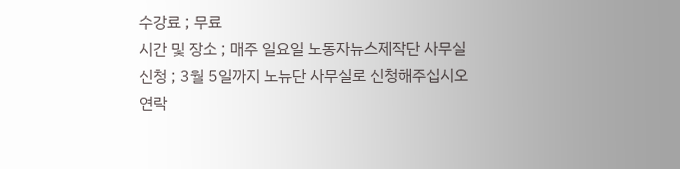수강료 ; 무료
시간 및 장소 ; 매주 일요일 노동자뉴스제작단 사무실
신청 ; 3월 5일까지 노뉴단 사무실로 신청해주십시오
연락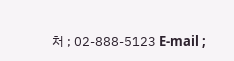처 ; 02-888-5123 E-mail ;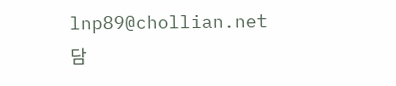lnp89@chollian.net
담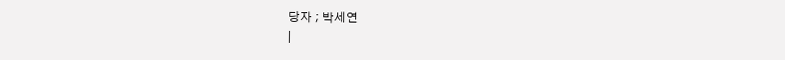당자 ; 박세연
|